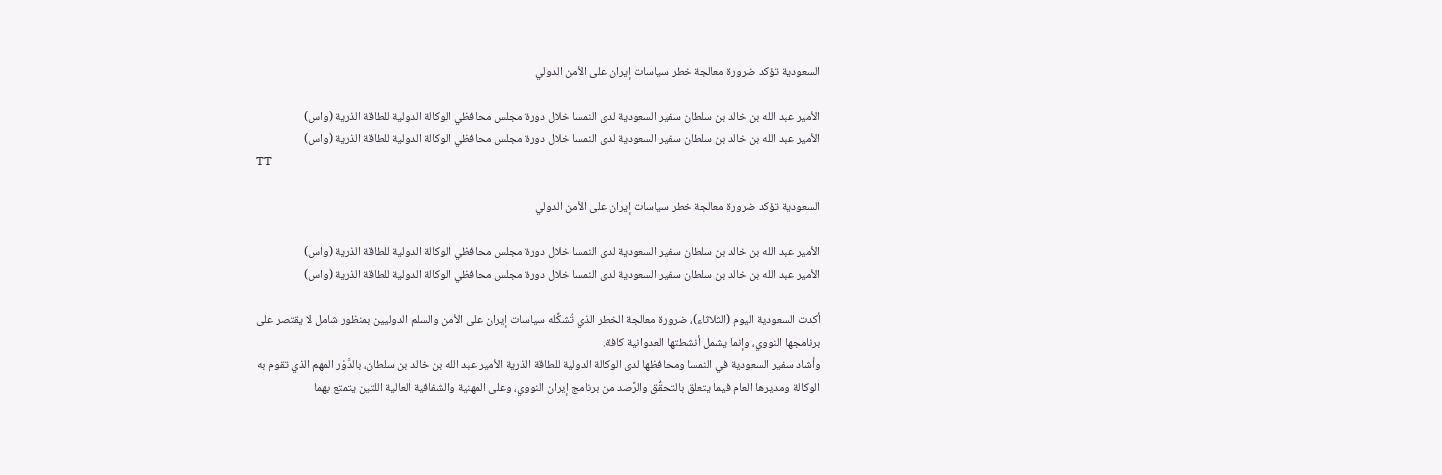السعودية تؤكد ضرورة معالجة خطر سياسات إيران على الأمن الدولي

الأمير عبد الله بن خالد بن سلطان سفير السعودية لدى النمسا خلال دورة مجلس محافظي الوكالة الدولية للطاقة الذرية (واس)
الأمير عبد الله بن خالد بن سلطان سفير السعودية لدى النمسا خلال دورة مجلس محافظي الوكالة الدولية للطاقة الذرية (واس)
TT

السعودية تؤكد ضرورة معالجة خطر سياسات إيران على الأمن الدولي

الأمير عبد الله بن خالد بن سلطان سفير السعودية لدى النمسا خلال دورة مجلس محافظي الوكالة الدولية للطاقة الذرية (واس)
الأمير عبد الله بن خالد بن سلطان سفير السعودية لدى النمسا خلال دورة مجلس محافظي الوكالة الدولية للطاقة الذرية (واس)

أكدت السعودية اليوم (الثلاثاء)، ضرورة معالجة الخطر الذي تُشكِّله سياسات إيران على الأمن والسلم الدوليين بمنظور شامل لا يقتصر على برنامجها النووي، وإنما يشمل أنشطتها العدوانية كافة.
وأشاد سفير السعودية في النمسا ومحافظها لدى الوكالة الدولية للطاقة الذرية الأمير عبد الله بن خالد بن سلطان، بالدَّوْر المهم الذي تقوم به الوكالة ومديرها العام فيما يتعلق بالتحقُّق والرَّصد من برنامج إيران النووي، وعلى المهنية والشفافية العالية اللتين يتمتع بهما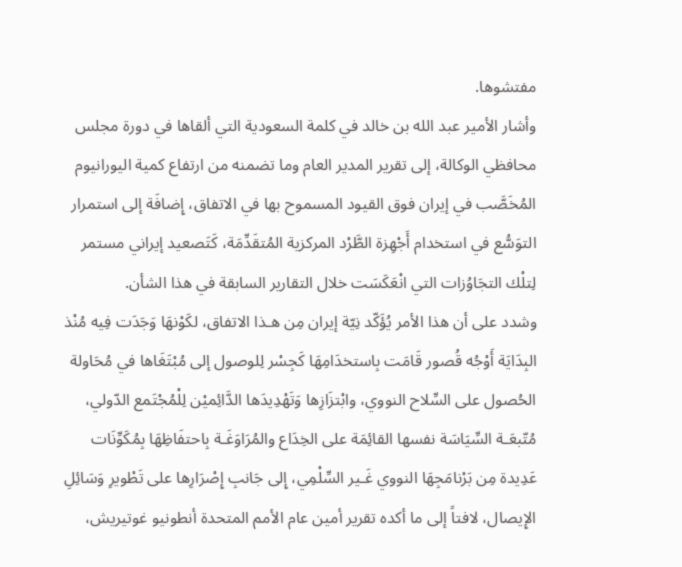مفتشوها.
وأشار الأمير عبد الله بن خالد في كلمة السعودية التي ألقاها في دورة مجلس محافظي الوكالة، إلى تقرير المدير العام وما تضمنه من ارتفاع كمية اليورانيوم المُخَصَّب في إيران فوق القيود المسموح بها في الاتفاق، إِضافَة إلى استمرار التوَسُّع في استخدام أَجْهِزة الطَّرْد المركزية المُتقَدِّمَة، كَتَصعيد إيراني مستمر لِتلْك التجَاوُزات التي انْعَكَسَت خلال التقارير السابقة في هذا الشأن.
وشدد على أن هذا الأمر يُؤَكّد نِيّة إيران مِن هـذا الاتفاق، لكَوْنهَا وَجَدَت فِيه مُنْذ البِدَايَة أَوْجُه قُصور قَامَت بِاستخدَامِهَا كَجِسْر لِلوصول إلى مُبْتَغَاها في مُحَاولة الحُصول على السِّلاح النووي، وابْتزَازِها وَتَهْدِيدَها الدَّائِميْن لِلْمُجْتَمع الدّولي، مُتّبعَـة السِّيَاسَة نفسها القائِمَة على الخِدَاع والمُرَاوَغَـة بِاحتفَاظِهَا بِمُكَوِّنَات عَدِيدة مِن بَرْنامَجِهَا النووي غَـير السِّلْمِي، إِلى جَانبِ إِصْرَارِها على تَطْويرِ وَسَائِلِ الإِيصال، لافتاً إلى ما أكده تقرير أمين عام الأمم المتحدة أنطونيو غوتيريش،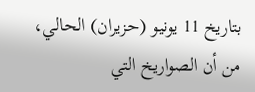بتاريخ 11 يونيو (حزيران) الحالي، من أن الصواريخ التي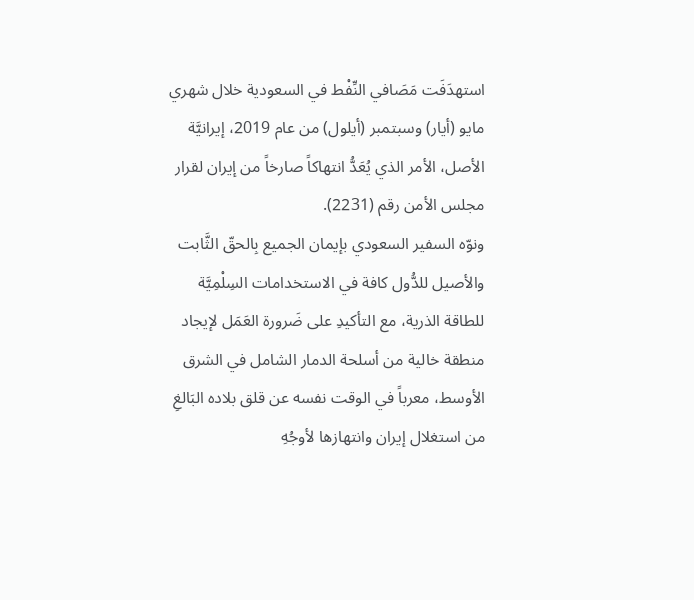استهدَفَت مَصَافي النِّفْط في السعودية خلال شهري مايو (أيار) وسبتمبر (أيلول) من عام 2019، إيرانيَّة الأصل، الأمر الذي يُعَدُّ انتهاكاً صارخاً من إيران لقرار مجلس الأمن رقم (2231).
ونوّه السفير السعودي بإيمان الجميع بِالحقّ الثَّابت والأصيل للدُّول كافة في الاستخدامات السِلْمِيَّة للطاقة الذرية، مع التأكيدِ على ضَرورة العَمَل لإيجاد منطقة خالية من أسلحة الدمار الشامل في الشرق الأوسط، معرباً في الوقت نفسه عن قلق بلاده البَالغِ من استغلال إيران وانتهازها لأوجُهِ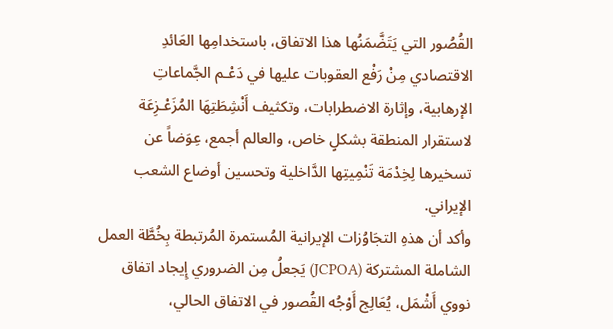القُصُور التي يَتَضَّمَنُها هذا الاتفاق، باستخدامِها العَائدِ الاقتصادي مِنْ رَفْع العقوبات عليها في دَعْـم الجَّماعاتِ الإرهابية، وإثارة الاضطرابات، وتكثيف أَنْشِطَتِهَا المُزَعْـزِعَة لاستقرار المنطقة بشكلٍ خاص، والعالم أجمع، عِوَضاً عن تسخيرها لِخِدْمَة تَنْمِيتِها الدَّاخلية وتحسين أوضاع الشعب الإيراني.
وأكد أن هذهِ التجَاوُزات الإيرانية المُستمرة المُرتبطة بِخُطَّة العمل الشاملة المشتركة (JCPOA) يَجعلُ مِن الضروري إِيجاد اتفاق نووي أَشْمَل، يُعَالِج أَوْجُه القُصور في الاتفاق الحالي،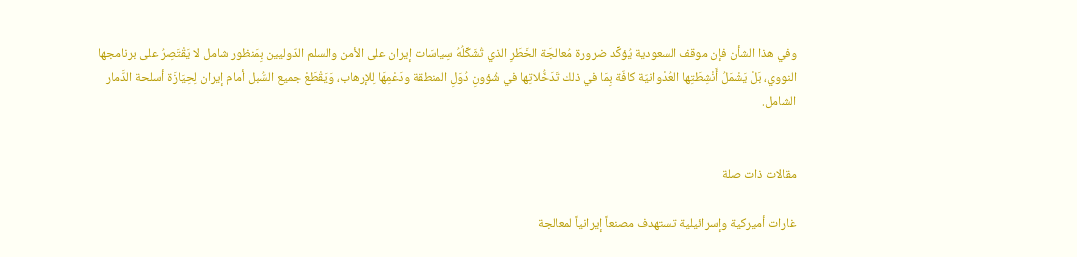وفي هذا الشأن فإن موقف السعودية يُؤكِّد ضرورة مُعالجَة الخَطَرِ الذي تُشَكِّلُهُ سِياسَات إيران على الأمن والسلم الدّوليين بِمَنظور شامل لا يَقْتَصِرُ على برنامجها النووي، بَلْ يَشْمَلُ أَنْشِطَتِها العُدْوانيّة كافّة بِمَا في ذلك تَدَخُّلاتِها في شُؤونِ دُوَلِ المنطقة ودَعْمِهَا لِلإرهاب، وَيَقْطَعْ جميع السُّبل أمام إيران لِحِيَازَة أسلحة الدَّمار الشامل.


مقالات ذات صلة

غارات أميركية وإسرائيلية تستهدف مصنعاً إيرانياً لمعالجة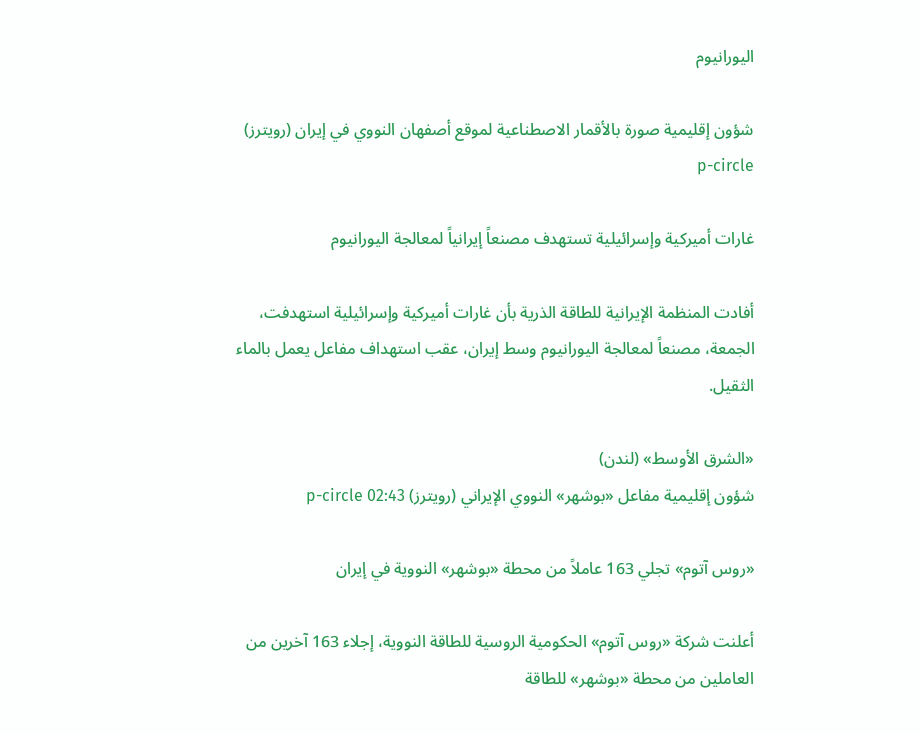اليورانيوم

شؤون إقليمية صورة بالأقمار الاصطناعية لموقع أصفهان النووي في إيران (رويترز) p-circle

غارات أميركية وإسرائيلية تستهدف مصنعاً إيرانياً لمعالجة اليورانيوم

أفادت المنظمة الإيرانية للطاقة الذرية بأن غارات أميركية وإسرائيلية استهدفت، الجمعة، مصنعاً لمعالجة اليورانيوم وسط إيران، عقب استهداف مفاعل يعمل بالماء الثقيل.

«الشرق الأوسط» (لندن)
شؤون إقليمية مفاعل «بوشهر» النووي الإيراني (رويترز) p-circle 02:43

«روس آتوم» تجلي 163 عاملاً من محطة «بوشهر» النووية في إيران

أعلنت شركة «روس آتوم» الحكومية الروسية للطاقة النووية، إجلاء 163 آخرين من العاملين ‌من محطة ‌«بوشهر» للطاقة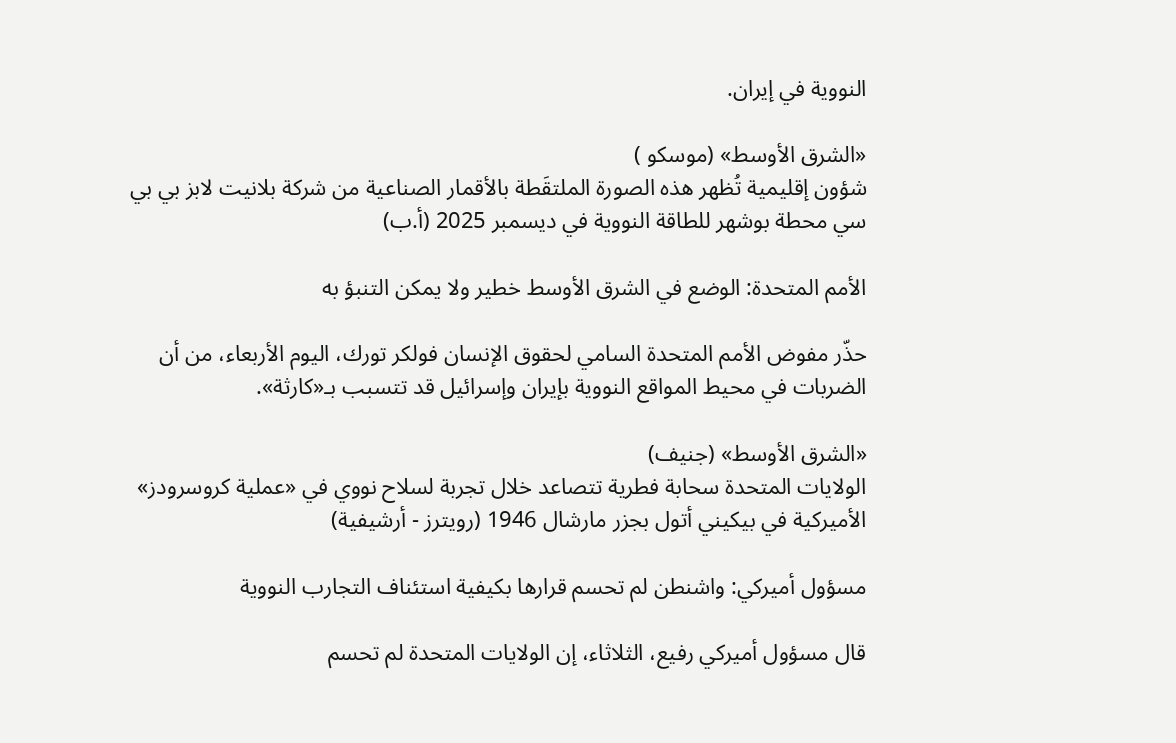النووية ‌في إيران.

«الشرق الأوسط» (موسكو )
شؤون إقليمية تُظهر هذه الصورة الملتقَطة بالأقمار الصناعية من شركة بلانيت لابز بي بي سي محطة بوشهر للطاقة النووية في ديسمبر 2025 (أ.ب)

الأمم المتحدة: الوضع في الشرق الأوسط خطير ولا يمكن التنبؤ به

حذّر مفوض الأمم المتحدة السامي لحقوق الإنسان فولكر تورك، اليوم الأربعاء، من أن الضربات في محيط المواقع النووية بإيران وإسرائيل قد تتسبب بـ«كارثة».

«الشرق الأوسط» (جنيف)
الولايات المتحدة سحابة فطرية تتصاعد خلال تجربة لسلاح نووي في «عملية كروسرودز» الأميركية في بيكيني أتول بجزر مارشال 1946 (رويترز - أرشيفية)

مسؤول أميركي: واشنطن لم تحسم قرارها بكيفية استئناف التجارب النووية

قال مسؤول أميركي رفيع، الثلاثاء، إن الولايات المتحدة لم تحسم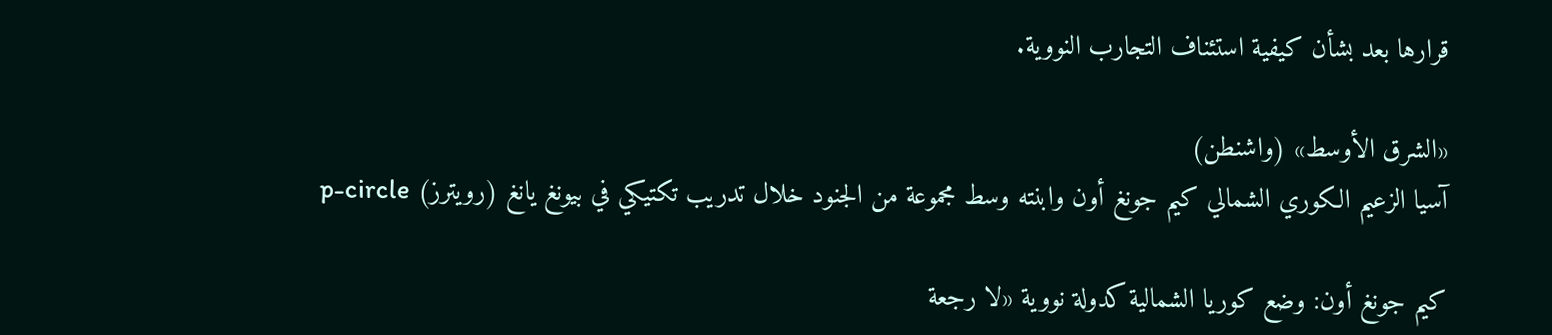قرارها بعد بشأن كيفية استئناف التجارب النووية.

«الشرق الأوسط» (واشنطن)
آسيا الزعيم الكوري الشمالي كيم جونغ أون وابنته وسط مجموعة من الجنود خلال تدريب تكتيكي في بيونغ يانغ (رويترز) p-circle

كيم جونغ أون: وضع كوريا الشمالية كدولة نووية «لا رجعة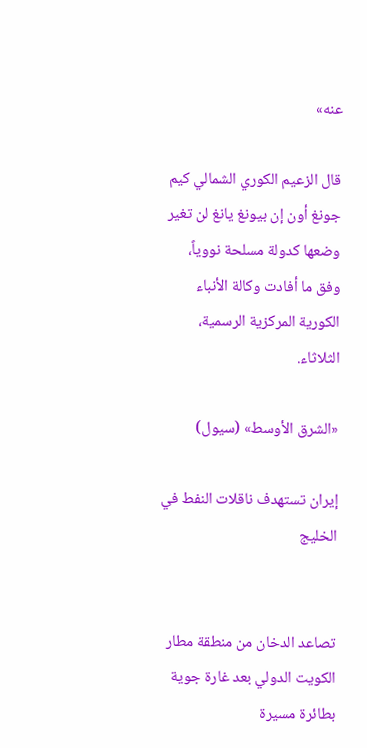عنه»

قال الزعيم الكوري الشمالي كيم جونغ أون إن بيونغ يانغ لن تغير وضعها كدولة مسلحة نووياً، وفق ما أفادت وكالة الأنباء الكورية المركزية الرسمية، الثلاثاء.

«الشرق الأوسط» (سيول)

إيران تستهدف ناقلات النفط في الخليج


تصاعد الدخان من منطقة مطار الكويت الدولي بعد غارة جوية بطائرة مسيرة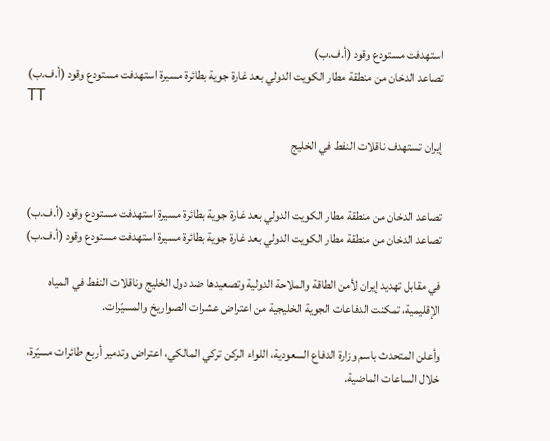استهدفت مستودع وقود (أ.ف.ب)
تصاعد الدخان من منطقة مطار الكويت الدولي بعد غارة جوية بطائرة مسيرة استهدفت مستودع وقود (أ.ف.ب)
TT

إيران تستهدف ناقلات النفط في الخليج


تصاعد الدخان من منطقة مطار الكويت الدولي بعد غارة جوية بطائرة مسيرة استهدفت مستودع وقود (أ.ف.ب)
تصاعد الدخان من منطقة مطار الكويت الدولي بعد غارة جوية بطائرة مسيرة استهدفت مستودع وقود (أ.ف.ب)

في مقابل تهديد إيران لأمن الطاقة والملاحة الدولية وتصعيدها ضد دول الخليج وناقلات النفط في المياه الإقليمية، تمكنت الدفاعات الجوية الخليجية من اعتراض عشرات الصواريخ والمسيّرات.

وأعلن المتحدث باسم وزارة الدفاع السعودية، اللواء الركن تركي المالكي، اعتراض وتدمير أربع طائرات مسيّرة، خلال الساعات الماضية.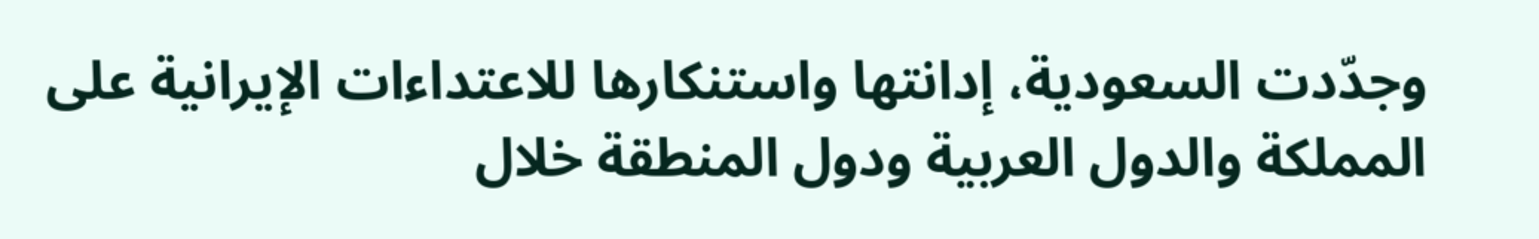وجدّدت السعودية، إدانتها واستنكارها للاعتداءات الإيرانية على المملكة والدول العربية ودول المنطقة خلال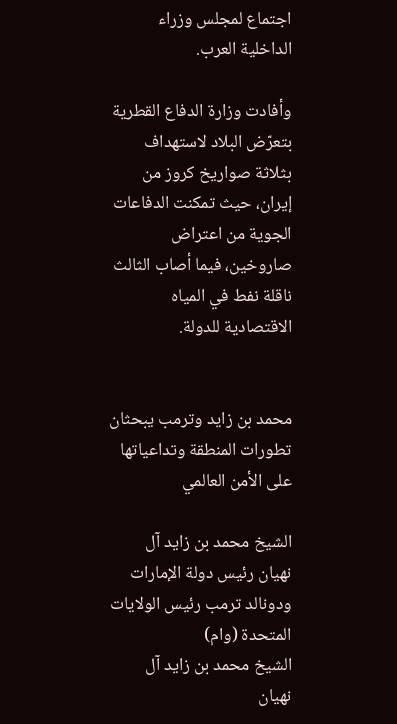اجتماع لمجلس وزراء الداخلية العرب.

وأفادت وزارة الدفاع القطرية بتعرّض البلاد لاستهداف بثلاثة صواريخ كروز من إيران، حيث تمكنت الدفاعات الجوية من اعتراض صاروخين، فيما أصاب الثالث ناقلة نفط في المياه الاقتصادية للدولة.


محمد بن زايد وترمب يبحثان تطورات المنطقة وتداعياتها على الأمن العالمي

الشيخ محمد بن زايد آل نهيان رئيس دولة الإمارات ودونالد ترمب رئيس الولايات المتحدة (وام)
الشيخ محمد بن زايد آل نهيان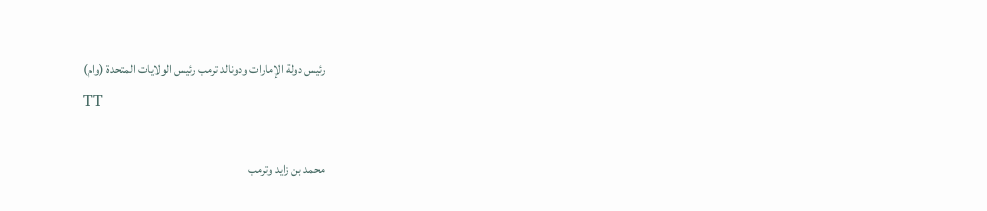رئيس دولة الإمارات ودونالد ترمب رئيس الولايات المتحدة (وام)
TT

محمد بن زايد وترمب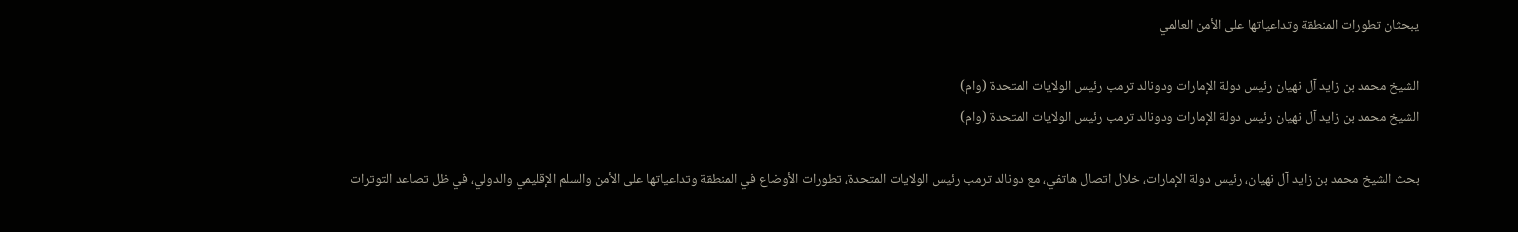يبحثان تطورات المنطقة وتداعياتها على الأمن العالمي

الشيخ محمد بن زايد آل نهيان رئيس دولة الإمارات ودونالد ترمب رئيس الولايات المتحدة (وام)
الشيخ محمد بن زايد آل نهيان رئيس دولة الإمارات ودونالد ترمب رئيس الولايات المتحدة (وام)

بحث الشيخ محمد بن زايد آل نهيان، رئيس دولة الإمارات، خلال اتصال هاتفي، مع دونالد ترمب رئيس الولايات المتحدة، تطورات الأوضاع في المنطقة وتداعياتها على الأمن والسلم الإقليمي والدولي، في ظل تصاعد التوترات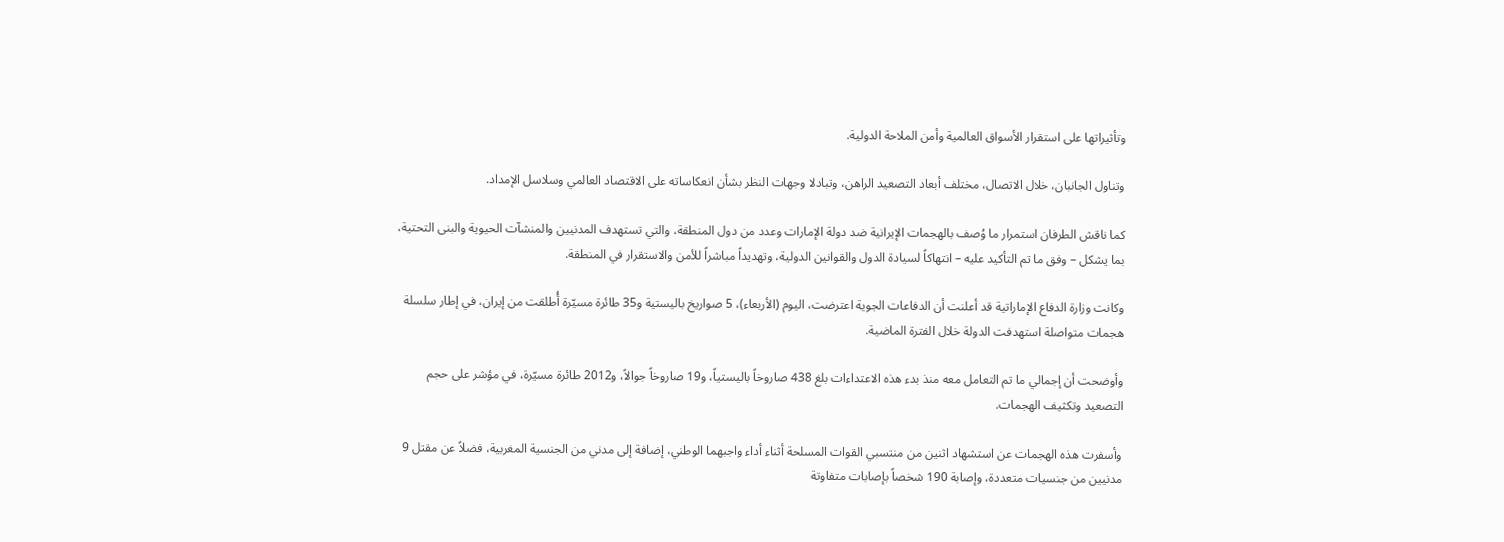وتأثيراتها على استقرار الأسواق العالمية وأمن الملاحة الدولية.

وتناول الجانبان، خلال الاتصال، مختلف أبعاد التصعيد الراهن، وتبادلا وجهات النظر بشأن انعكاساته على الاقتصاد العالمي وسلاسل الإمداد.

كما ناقش الطرفان استمرار ما وُصف بالهجمات الإيرانية ضد دولة الإمارات وعدد من دول المنطقة، والتي تستهدف المدنيين والمنشآت الحيوية والبنى التحتية، بما يشكل – وفق ما تم التأكيد عليه – انتهاكاً لسيادة الدول والقوانين الدولية، وتهديداً مباشراً للأمن والاستقرار في المنطقة.

وكانت وزارة الدفاع الإماراتية قد أعلنت أن الدفاعات الجوية اعترضت، اليوم (الأربعاء)، 5 صواريخ باليستية و35 طائرة مسيّرة أُطلقت من إيران، في إطار سلسلة هجمات متواصلة استهدفت الدولة خلال الفترة الماضية.

وأوضحت أن إجمالي ما تم التعامل معه منذ بدء هذه الاعتداءات بلغ 438 صاروخاً باليستياً، و19 صاروخاً جوالاً، و2012 طائرة مسيّرة، في مؤشر على حجم التصعيد وتكثيف الهجمات.

وأسفرت هذه الهجمات عن استشهاد اثنين من منتسبي القوات المسلحة أثناء أداء واجبهما الوطني، إضافة إلى مدني من الجنسية المغربية، فضلاً عن مقتل 9 مدنيين من جنسيات متعددة، وإصابة 190 شخصاً بإصابات متفاوتة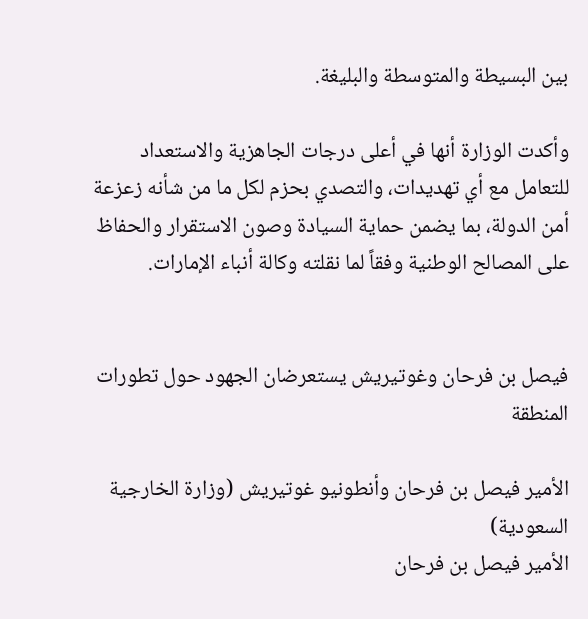بين البسيطة والمتوسطة والبليغة.

وأكدت الوزارة أنها في أعلى درجات الجاهزية والاستعداد للتعامل مع أي تهديدات، والتصدي بحزم لكل ما من شأنه زعزعة أمن الدولة، بما يضمن حماية السيادة وصون الاستقرار والحفاظ على المصالح الوطنية وفقاً لما نقلته وكالة أنباء الإمارات.


فيصل بن فرحان وغوتيريش يستعرضان الجهود حول تطورات المنطقة

الأمير فيصل بن فرحان وأنطونيو غوتيريش (وزارة الخارجية السعودية)
الأمير فيصل بن فرحان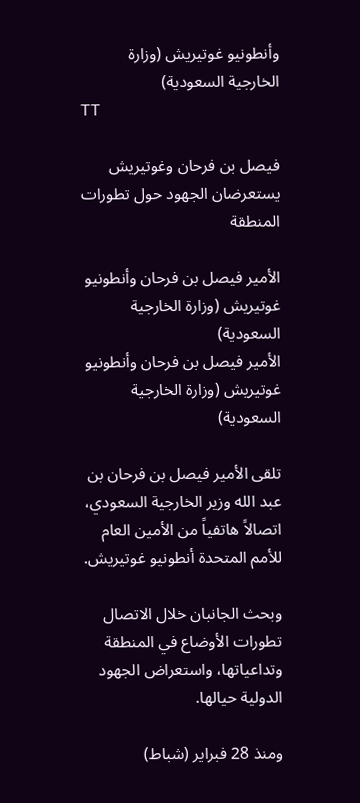وأنطونيو غوتيريش (وزارة الخارجية السعودية)
TT

فيصل بن فرحان وغوتيريش يستعرضان الجهود حول تطورات المنطقة

الأمير فيصل بن فرحان وأنطونيو غوتيريش (وزارة الخارجية السعودية)
الأمير فيصل بن فرحان وأنطونيو غوتيريش (وزارة الخارجية السعودية)

تلقى الأمير فيصل بن فرحان بن عبد الله وزير الخارجية السعودي، اتصالاً هاتفياً من الأمين العام للأمم المتحدة أنطونيو غوتيريش.

وبحث الجانبان خلال الاتصال تطورات الأوضاع في المنطقة وتداعياتها، واستعراض الجهود الدولية حيالها.

ومنذ 28 فبراير (شباط)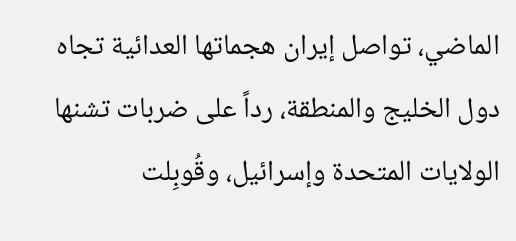الماضي، تواصل إيران هجماتها العدائية تجاه دول الخليج والمنطقة، رداً على ضربات تشنها الولايات المتحدة وإسرائيل، وقُوبِلت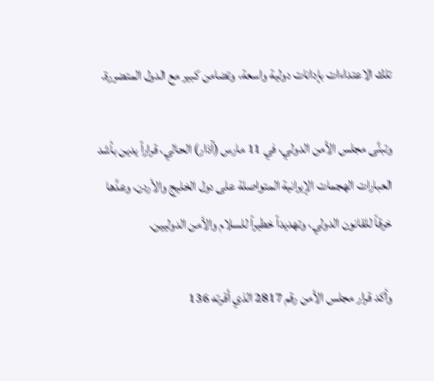تلك الاعتداءات بإدانات دولية واسعة، وتضامن كبير مع الدول المتضررة.

وتبنَّى مجلس الأمن الدولي، في 11 مارس (آذار) الحالي، قراراً يدين بأشد العبارات الهجمات الإيرانية المتواصلة على دول الخليج والأردن، وعدَّها خرقاً للقانون الدولي، وتهديداً خطيراً للسلام والأمن الدوليين.

وأكد قرار مجلس الأمن رقم 2817 الذي أقرته 136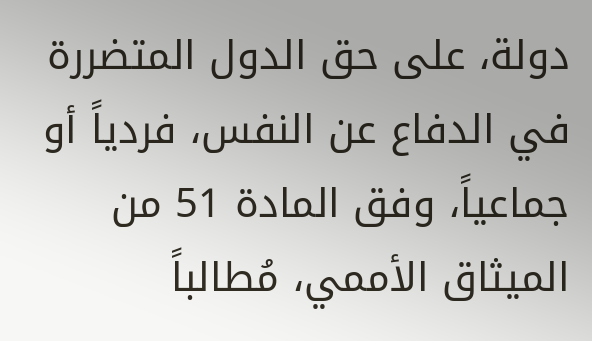دولة، على حق الدول المتضررة في الدفاع عن النفس، فردياً أو جماعياً، وفق المادة 51 من الميثاق الأممي، مُطالباً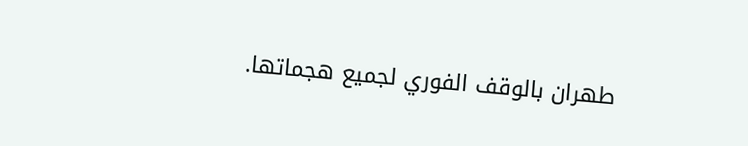طهران بالوقف الفوري لجميع هجماتها.